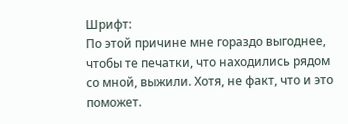Шрифт:
По этой причине мне гораздо выгоднее, чтобы те печатки, что находились рядом со мной, выжили. Хотя, не факт, что и это поможет.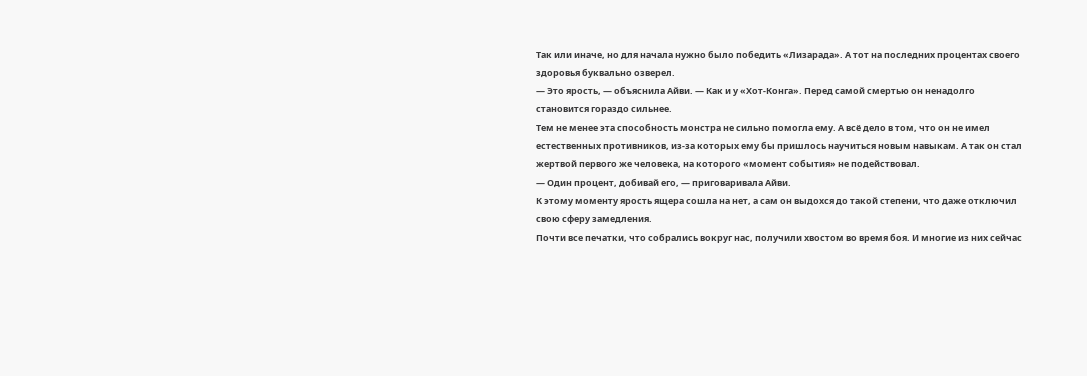Так или иначе, но для начала нужно было победить «Лизарада». А тот на последних процентах своего здоровья буквально озверел.
— Это ярость, — объяснила Айви. — Как и у «Хот-Конга». Перед самой смертью он ненадолго становится гораздо сильнее.
Тем не менее эта способность монстра не сильно помогла ему. А всё дело в том, что он не имел естественных противников, из-за которых ему бы пришлось научиться новым навыкам. А так он стал жертвой первого же человека, на которого «момент события» не подействовал.
— Один процент, добивай его, — приговаривала Айви.
К этому моменту ярость ящера сошла на нет, а сам он выдохся до такой степени, что даже отключил свою сферу замедления.
Почти все печатки, что собрались вокруг нас, получили хвостом во время боя. И многие из них сейчас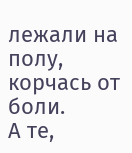лежали на полу, корчась от боли.
А те,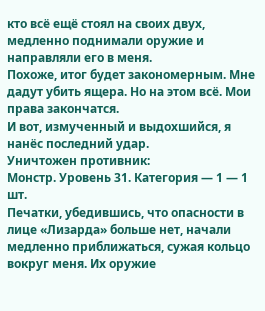кто всё ещё стоял на своих двух, медленно поднимали оружие и направляли его в меня.
Похоже, итог будет закономерным. Мне дадут убить ящера. Но на этом всё. Мои права закончатся.
И вот, измученный и выдохшийся, я нанёс последний удар.
Уничтожен противник:
Монстр. Уровень 31. Категория — 1 — 1 шт.
Печатки, убедившись, что опасности в лице «Лизарда» больше нет, начали медленно приближаться, сужая кольцо вокруг меня. Их оружие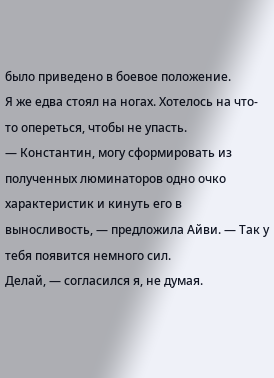было приведено в боевое положение.
Я же едва стоял на ногах. Хотелось на что-то опереться, чтобы не упасть.
— Константин, могу сформировать из полученных люминаторов одно очко характеристик и кинуть его в выносливость, — предложила Айви. — Так у тебя появится немного сил.
Делай, — согласился я, не думая.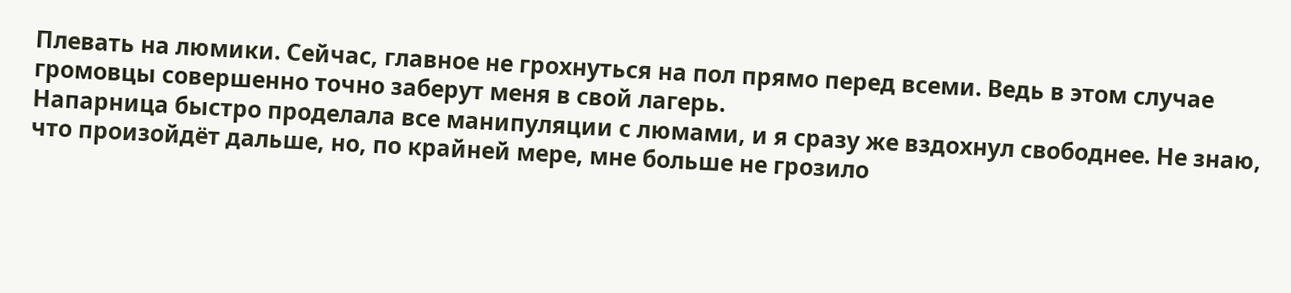Плевать на люмики. Сейчас, главное не грохнуться на пол прямо перед всеми. Ведь в этом случае громовцы совершенно точно заберут меня в свой лагерь.
Напарница быстро проделала все манипуляции с люмами, и я сразу же вздохнул свободнее. Не знаю, что произойдёт дальше, но, по крайней мере, мне больше не грозило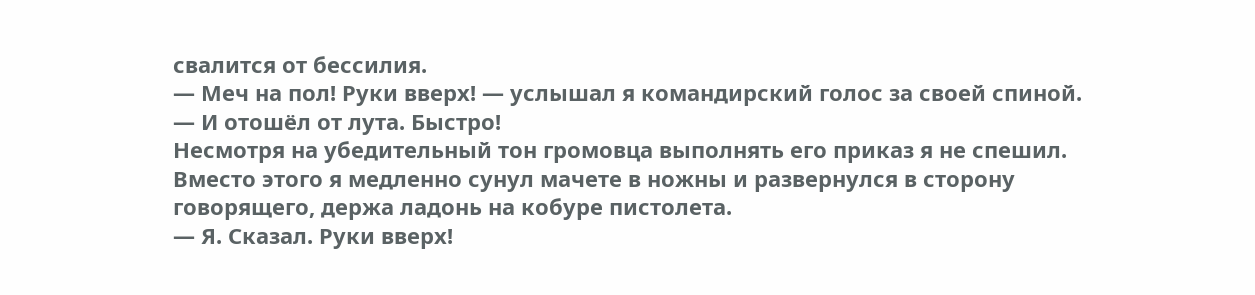свалится от бессилия.
— Меч на пол! Руки вверх! — услышал я командирский голос за своей спиной. — И отошёл от лута. Быстро!
Несмотря на убедительный тон громовца выполнять его приказ я не спешил. Вместо этого я медленно сунул мачете в ножны и развернулся в сторону говорящего, держа ладонь на кобуре пистолета.
— Я. Сказал. Руки вверх!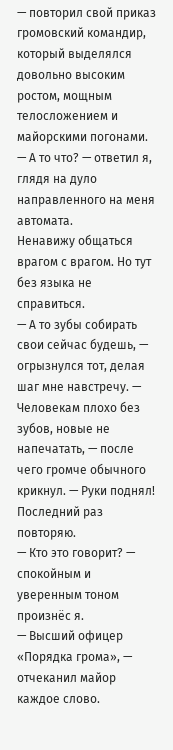— повторил свой приказ громовский командир, который выделялся довольно высоким ростом, мощным телосложением и майорскими погонами.
— А то что? — ответил я, глядя на дуло направленного на меня автомата.
Ненавижу общаться врагом с врагом. Но тут без языка не справиться.
— А то зубы собирать свои сейчас будешь, — огрызнулся тот, делая шаг мне навстречу. — Человекам плохо без зубов, новые не напечатать, — после чего громче обычного крикнул. — Руки поднял! Последний раз повторяю.
— Кто это говорит? — спокойным и уверенным тоном произнёс я.
— Высший офицер «Порядка грома», — отчеканил майор каждое слово.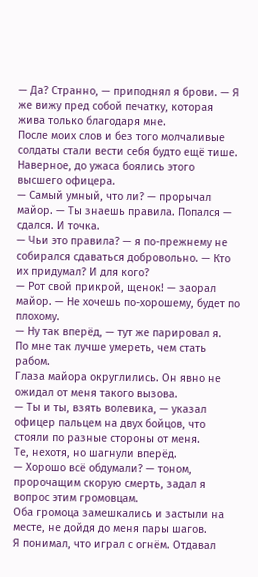— Да? Странно, — приподнял я брови. — Я же вижу пред собой печатку, которая жива только благодаря мне.
После моих слов и без того молчаливые солдаты стали вести себя будто ещё тише. Наверное, до ужаса боялись этого высшего офицера.
— Самый умный, что ли? — прорычал майор. — Ты знаешь правила. Попался — сдался. И точка.
— Чьи это правила? — я по-прежнему не собирался сдаваться добровольно. — Кто их придумал? И для кого?
— Рот свой прикрой, щенок! — заорал майор. — Не хочешь по-хорошему, будет по плохому.
— Ну так вперёд, — тут же парировал я.
По мне так лучше умереть, чем стать рабом.
Глаза майора округлились. Он явно не ожидал от меня такого вызова.
— Ты и ты, взять волевика, — указал офицер пальцем на двух бойцов, что стояли по разные стороны от меня.
Те, нехотя, но шагнули вперёд.
— Хорошо всё обдумали? — тоном, пророчащим скорую смерть, задал я вопрос этим громовцам.
Оба громоца замешкались и застыли на месте, не дойдя до меня пары шагов.
Я понимал, что играл с огнём. Отдавал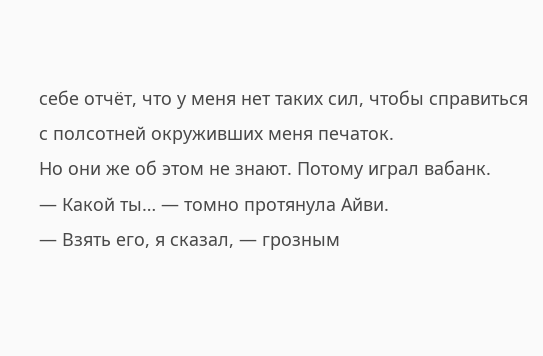себе отчёт, что у меня нет таких сил, чтобы справиться с полсотней окруживших меня печаток.
Но они же об этом не знают. Потому играл вабанк.
— Какой ты… — томно протянула Айви.
— Взять его, я сказал, — грозным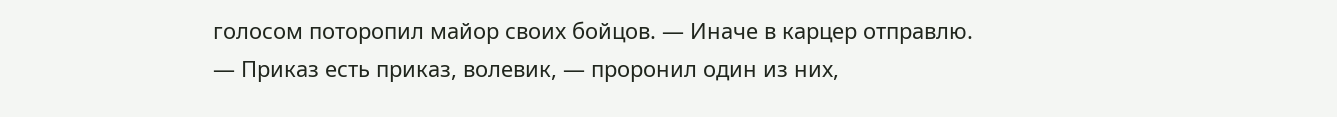голосом поторопил майор своих бойцов. — Иначе в карцер отправлю.
— Приказ есть приказ, волевик, — проронил один из них,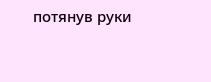потянув руки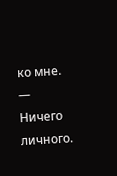ко мне. — Ничего личного.